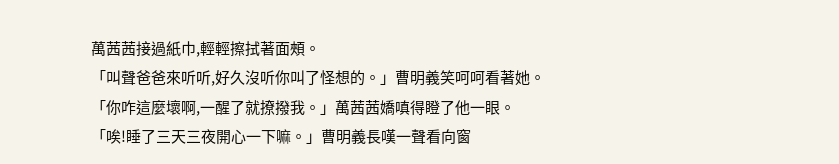萬茜茜接過紙巾,輕輕擦拭著面頰。
「叫聲爸爸來听听,好久沒听你叫了怪想的。」曹明義笑呵呵看著她。
「你咋這麼壞啊,一醒了就撩撥我。」萬茜茜嬌嗔得瞪了他一眼。
「唉!睡了三天三夜開心一下嘛。」曹明義長嘆一聲看向窗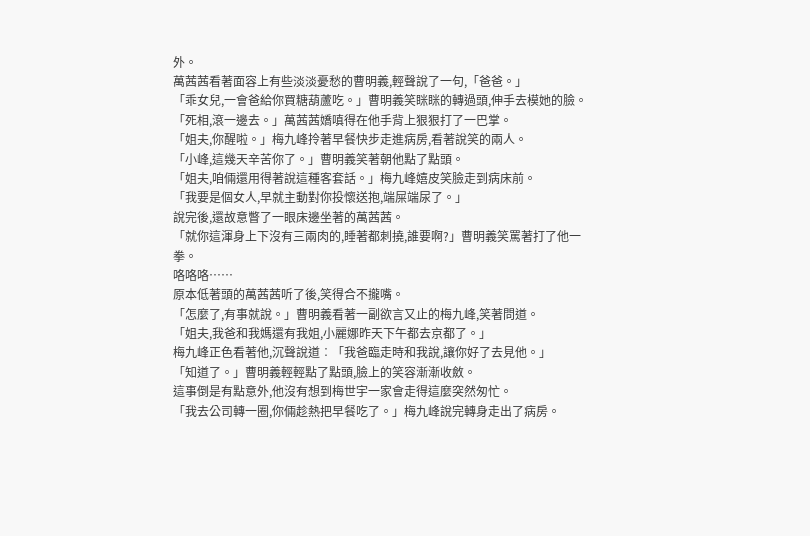外。
萬茜茜看著面容上有些淡淡憂愁的曹明義,輕聲說了一句,「爸爸。」
「乖女兒,一會爸給你買糖葫蘆吃。」曹明義笑眯眯的轉過頭,伸手去模她的臉。
「死相,滾一邊去。」萬茜茜嬌嗔得在他手背上狠狠打了一巴掌。
「姐夫,你醒啦。」梅九峰拎著早餐快步走進病房,看著說笑的兩人。
「小峰,這幾天辛苦你了。」曹明義笑著朝他點了點頭。
「姐夫,咱倆還用得著說這種客套話。」梅九峰嬉皮笑臉走到病床前。
「我要是個女人,早就主動對你投懷送抱,端屎端尿了。」
說完後,還故意瞥了一眼床邊坐著的萬茜茜。
「就你這渾身上下沒有三兩肉的,睡著都刺撓,誰要啊?」曹明義笑罵著打了他一拳。
咯咯咯……
原本低著頭的萬茜茜听了後,笑得合不攏嘴。
「怎麼了,有事就說。」曹明義看著一副欲言又止的梅九峰,笑著問道。
「姐夫,我爸和我媽還有我姐,小麗娜昨天下午都去京都了。」
梅九峰正色看著他,沉聲說道︰「我爸臨走時和我說,讓你好了去見他。」
「知道了。」曹明義輕輕點了點頭,臉上的笑容漸漸收斂。
這事倒是有點意外,他沒有想到梅世宇一家會走得這麼突然匆忙。
「我去公司轉一圈,你倆趁熱把早餐吃了。」梅九峰說完轉身走出了病房。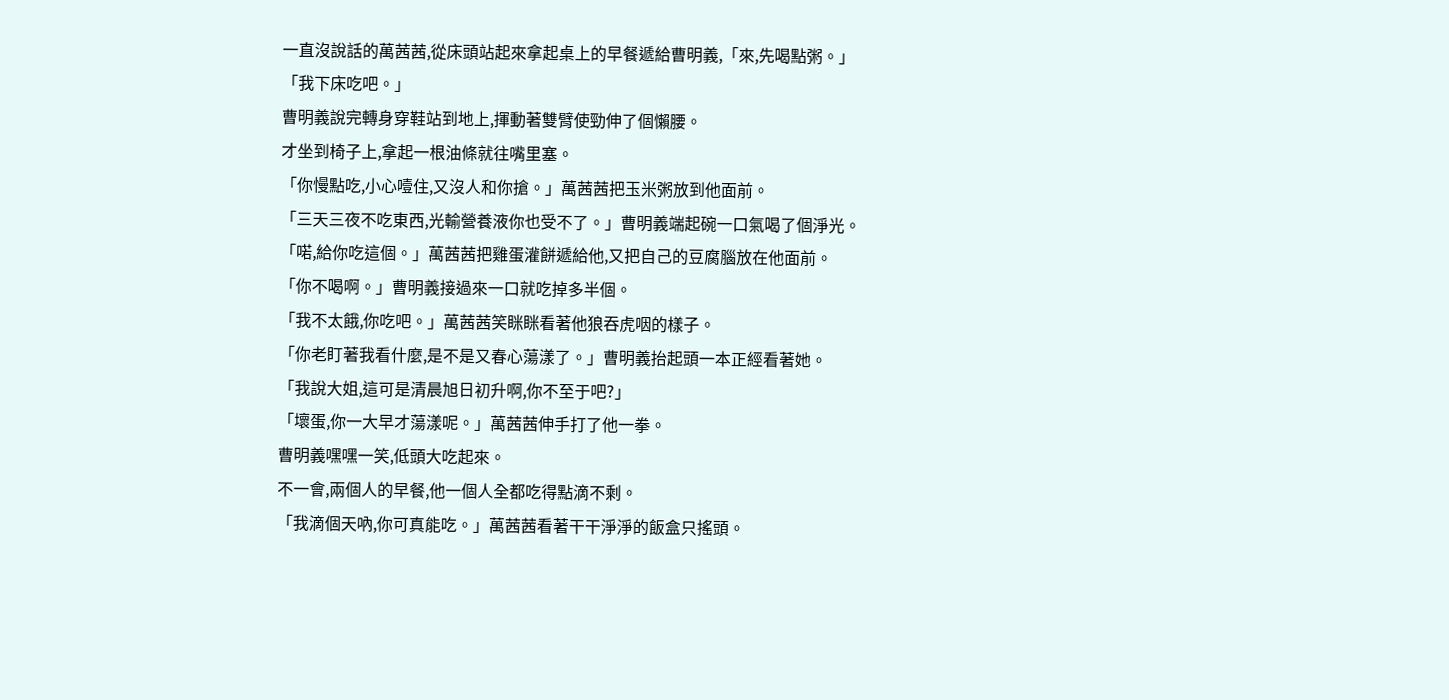一直沒說話的萬茜茜,從床頭站起來拿起桌上的早餐遞給曹明義,「來,先喝點粥。」
「我下床吃吧。」
曹明義說完轉身穿鞋站到地上,揮動著雙臂使勁伸了個懶腰。
才坐到椅子上,拿起一根油條就往嘴里塞。
「你慢點吃,小心噎住,又沒人和你搶。」萬茜茜把玉米粥放到他面前。
「三天三夜不吃東西,光輸營養液你也受不了。」曹明義端起碗一口氣喝了個淨光。
「喏,給你吃這個。」萬茜茜把雞蛋灌餅遞給他,又把自己的豆腐腦放在他面前。
「你不喝啊。」曹明義接過來一口就吃掉多半個。
「我不太餓,你吃吧。」萬茜茜笑眯眯看著他狼吞虎咽的樣子。
「你老盯著我看什麼,是不是又春心蕩漾了。」曹明義抬起頭一本正經看著她。
「我說大姐,這可是清晨旭日初升啊,你不至于吧?」
「壞蛋,你一大早才蕩漾呢。」萬茜茜伸手打了他一拳。
曹明義嘿嘿一笑,低頭大吃起來。
不一會,兩個人的早餐,他一個人全都吃得點滴不剩。
「我滴個天吶,你可真能吃。」萬茜茜看著干干淨淨的飯盒只搖頭。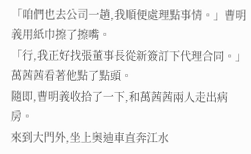「咱們也去公司一趟,我順便處理點事情。」曹明義用紙巾擦了擦嘴。
「行,我正好找張董事長從新簽訂下代理合同。」萬茜茜看著他點了點頭。
隨即,曹明義收拾了一下,和萬茜茜兩人走出病房。
來到大門外,坐上奧迪車直奔江水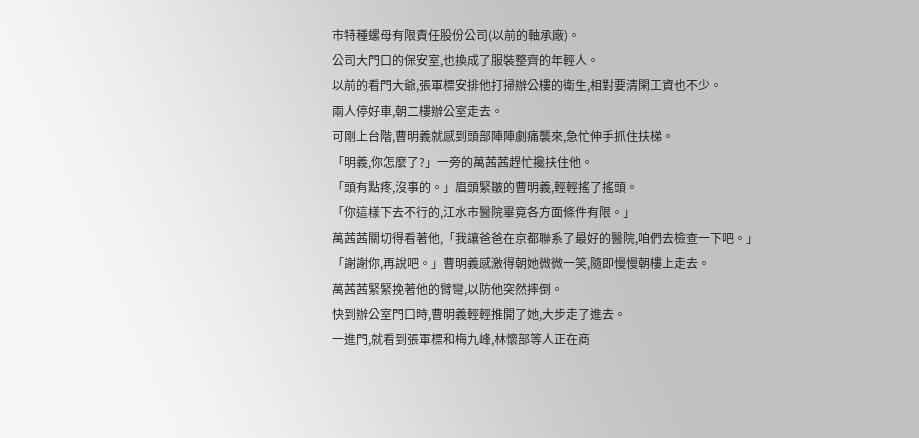市特種螺母有限責任股份公司(以前的軸承廠)。
公司大門口的保安室,也換成了服裝整齊的年輕人。
以前的看門大爺,張軍標安排他打掃辦公樓的衛生,相對要清閑工資也不少。
兩人停好車,朝二樓辦公室走去。
可剛上台階,曹明義就感到頭部陣陣劇痛襲來,急忙伸手抓住扶梯。
「明義,你怎麼了?」一旁的萬茜茜趕忙攙扶住他。
「頭有點疼,沒事的。」眉頭緊皺的曹明義,輕輕搖了搖頭。
「你這樣下去不行的,江水市醫院畢竟各方面條件有限。」
萬茜茜關切得看著他,「我讓爸爸在京都聯系了最好的醫院,咱們去檢查一下吧。」
「謝謝你,再說吧。」曹明義感激得朝她微微一笑,隨即慢慢朝樓上走去。
萬茜茜緊緊挽著他的臂彎,以防他突然摔倒。
快到辦公室門口時,曹明義輕輕推開了她,大步走了進去。
一進門,就看到張軍標和梅九峰,林懷部等人正在商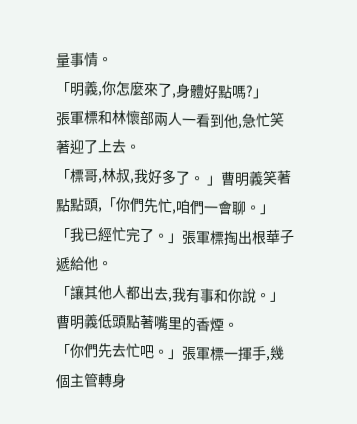量事情。
「明義,你怎麼來了,身體好點嗎?」
張軍標和林懷部兩人一看到他,急忙笑著迎了上去。
「標哥,林叔,我好多了。 」曹明義笑著點點頭,「你們先忙,咱們一會聊。」
「我已經忙完了。」張軍標掏出根華子遞給他。
「讓其他人都出去,我有事和你說。」曹明義低頭點著嘴里的香煙。
「你們先去忙吧。」張軍標一揮手,幾個主管轉身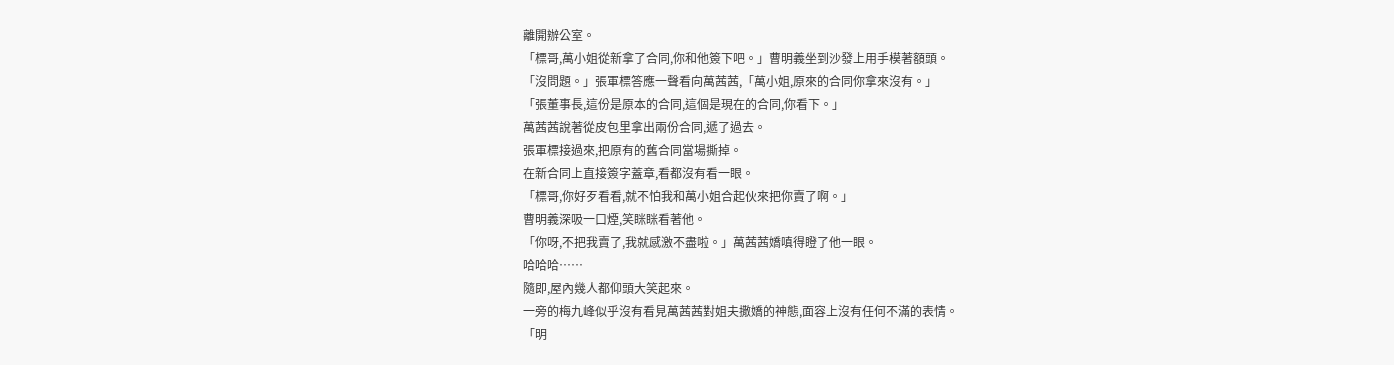離開辦公室。
「標哥,萬小姐從新拿了合同,你和他簽下吧。」曹明義坐到沙發上用手模著額頭。
「沒問題。」張軍標答應一聲看向萬茜茜,「萬小姐,原來的合同你拿來沒有。」
「張董事長,這份是原本的合同,這個是現在的合同,你看下。」
萬茜茜說著從皮包里拿出兩份合同,遞了過去。
張軍標接過來,把原有的舊合同當場撕掉。
在新合同上直接簽字蓋章,看都沒有看一眼。
「標哥,你好歹看看,就不怕我和萬小姐合起伙來把你賣了啊。」
曹明義深吸一口煙,笑眯眯看著他。
「你呀,不把我賣了,我就感激不盡啦。」萬茜茜嬌嗔得瞪了他一眼。
哈哈哈……
隨即,屋內幾人都仰頭大笑起來。
一旁的梅九峰似乎沒有看見萬茜茜對姐夫撒嬌的神態,面容上沒有任何不滿的表情。
「明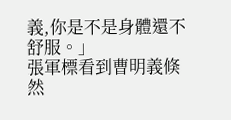義,你是不是身體還不舒服。」
張軍標看到曹明義倏然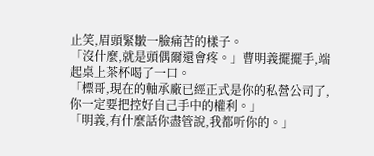止笑,眉頭緊皺一臉痛苦的樣子。
「沒什麼,就是頭偶爾還會疼。」曹明義擺擺手,端起桌上茶杯喝了一口。
「標哥,現在的軸承廠已經正式是你的私營公司了,你一定要把控好自己手中的權利。」
「明義,有什麼話你盡管說,我都听你的。」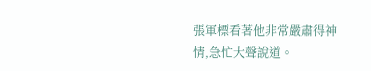張軍標看著他非常嚴肅得神情,急忙大聲說道。